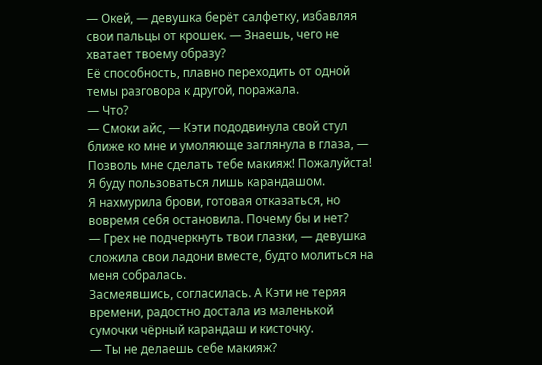— Окей, — девушка берёт салфетку, избавляя свои пальцы от крошек. — Знаешь, чего не хватает твоему образу?
Её способность, плавно переходить от одной темы разговора к другой, поражала.
— Что?
— Смоки айс, — Кэти пододвинула свой стул ближе ко мне и умоляюще заглянула в глаза, — Позволь мне сделать тебе макияж! Пожалуйста! Я буду пользоваться лишь карандашом.
Я нахмурила брови, готовая отказаться, но вовремя себя остановила. Почему бы и нет?
— Грех не подчеркнуть твои глазки, — девушка сложила свои ладони вместе, будто молиться на меня собралась.
Засмеявшись, согласилась. А Кэти не теряя времени, радостно достала из маленькой сумочки чёрный карандаш и кисточку.
— Ты не делаешь себе макияж?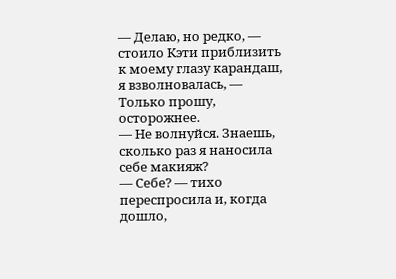— Делаю, но редко, — стоило Кэти приблизить к моему глазу карандаш, я взволновалась, — Только прошу, осторожнее.
— Не волнуйся. Знаешь, сколько раз я наносила себе макияж?
— Себе? — тихо переспросила и, когда дошло,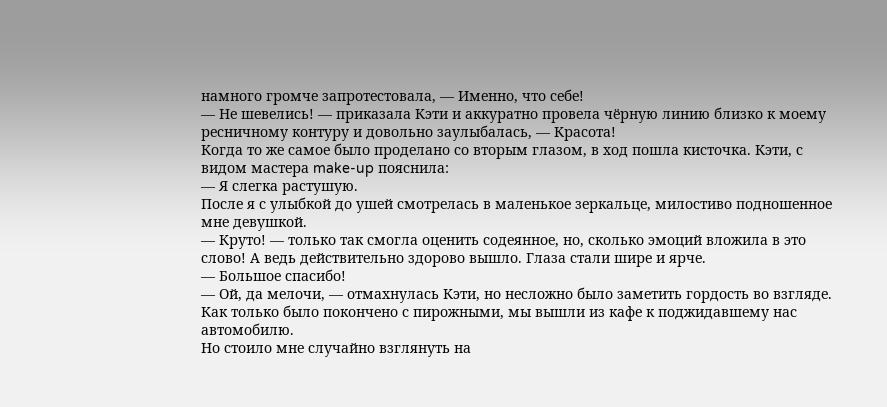намного громче запротестовала, — Именно, что себе!
— Не шевелись! — приказала Кэти и аккуратно провела чёрную линию близко к моему ресничному контуру и довольно заулыбалась, — Красота!
Когда то же самое было проделано со вторым глазом, в ход пошла кисточка. Кэти, с видом мастера make-up пояснила:
— Я слегка растушую.
После я с улыбкой до ушей смотрелась в маленькое зеркальце, милостиво подношенное мне девушкой.
— Круто! — только так смогла оценить содеянное, но, сколько эмоций вложила в это слово! А ведь действительно здорово вышло. Глаза стали шире и ярче.
— Большое спасибо!
— Ой, да мелочи, — отмахнулась Кэти, но несложно было заметить гордость во взгляде.
Как только было покончено с пирожными, мы вышли из кафе к поджидавшему нас автомобилю.
Но стоило мне случайно взглянуть на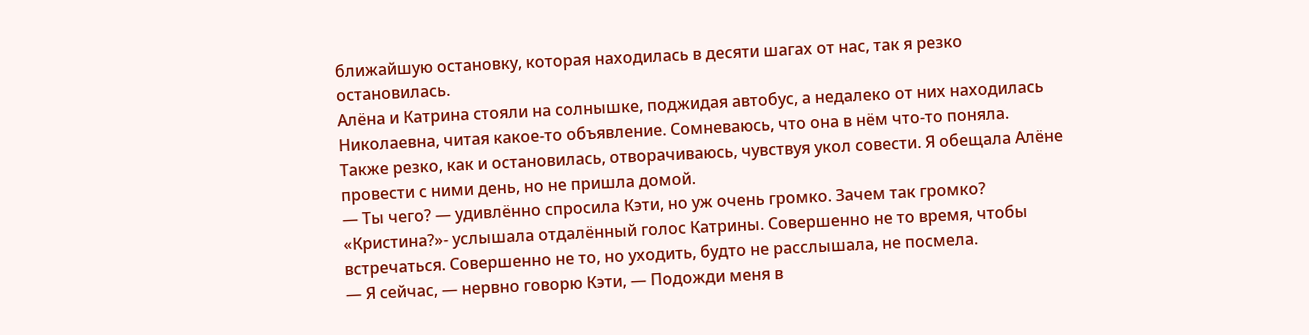ближайшую остановку, которая находилась в десяти шагах от нас, так я резко остановилась.
Алёна и Катрина стояли на солнышке, поджидая автобус, а недалеко от них находилась Николаевна, читая какое-то объявление. Сомневаюсь, что она в нём что-то поняла.
Также резко, как и остановилась, отворачиваюсь, чувствуя укол совести. Я обещала Алёне провести с ними день, но не пришла домой.
— Ты чего? — удивлённо спросила Кэти, но уж очень громко. Зачем так громко?
«Кристина?»- услышала отдалённый голос Катрины. Совершенно не то время, чтобы встречаться. Совершенно не то, но уходить, будто не расслышала, не посмела.
— Я сейчас, — нервно говорю Кэти, — Подожди меня в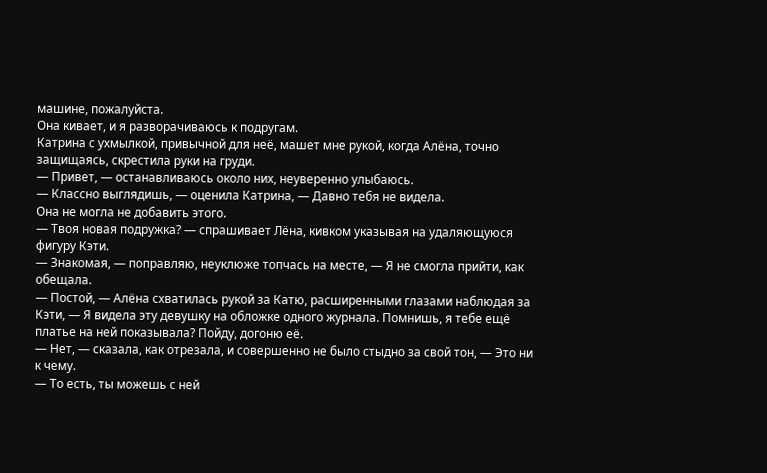машине, пожалуйста.
Она кивает, и я разворачиваюсь к подругам.
Катрина с ухмылкой, привычной для неё, машет мне рукой, когда Алёна, точно защищаясь, скрестила руки на груди.
— Привет, — останавливаюсь около них, неуверенно улыбаюсь.
— Классно выглядишь, — оценила Катрина, — Давно тебя не видела.
Она не могла не добавить этого.
— Твоя новая подружка? — спрашивает Лёна, кивком указывая на удаляющуюся фигуру Кэти.
— Знакомая, — поправляю, неуклюже топчась на месте, — Я не смогла прийти, как обещала.
— Постой, — Алёна схватилась рукой за Катю, расширенными глазами наблюдая за Кэти, — Я видела эту девушку на обложке одного журнала. Помнишь, я тебе ещё платье на ней показывала? Пойду, догоню её.
— Нет, — сказала, как отрезала, и совершенно не было стыдно за свой тон, — Это ни к чему.
— То есть, ты можешь с ней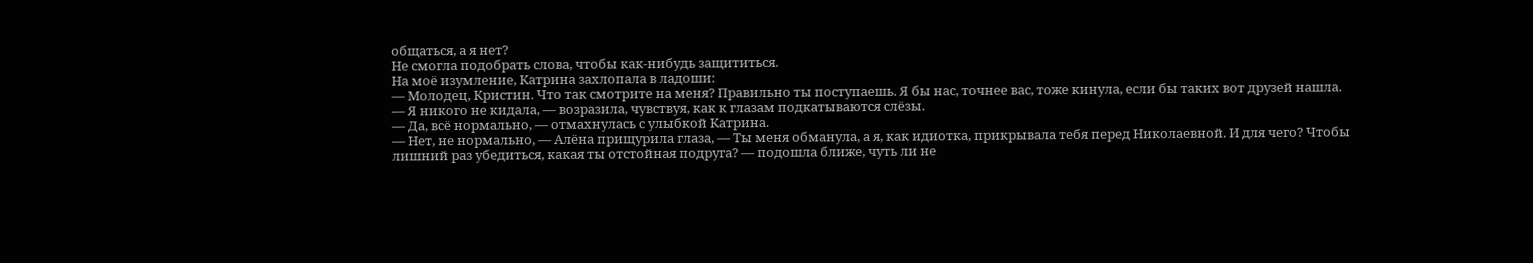общаться, а я нет?
Не смогла подобрать слова, чтобы как-нибудь защититься.
На моё изумление, Катрина захлопала в ладоши:
— Молодец, Кристин. Что так смотрите на меня? Правильно ты поступаешь. Я бы нас, точнее вас, тоже кинула, если бы таких вот друзей нашла.
— Я никого не кидала, — возразила, чувствуя, как к глазам подкатываются слёзы.
— Да, всё нормально, — отмахнулась с улыбкой Катрина.
— Нет, не нормально, — Алёна прищурила глаза, — Ты меня обманула, а я, как идиотка, прикрывала тебя перед Николаевной. И для чего? Чтобы лишний раз убедиться, какая ты отстойная подруга? — подошла ближе, чуть ли не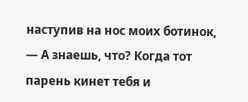наступив на нос моих ботинок, — А знаешь, что? Когда тот парень кинет тебя и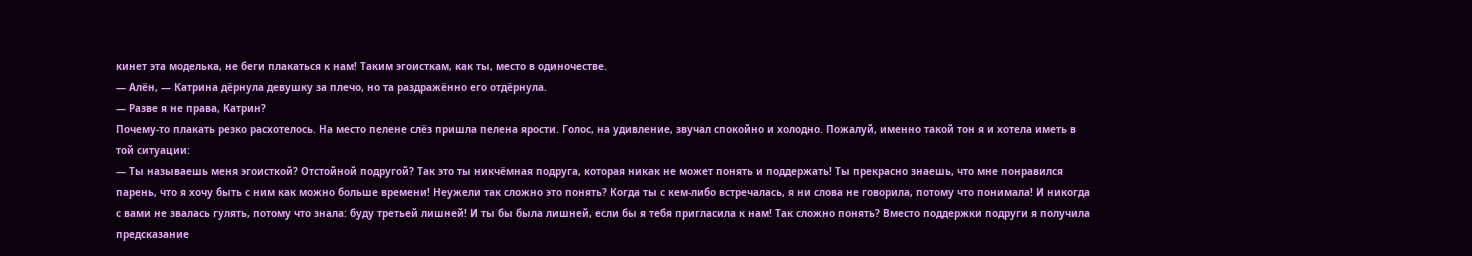кинет эта моделька, не беги плакаться к нам! Таким эгоисткам, как ты, место в одиночестве.
— Алён, — Катрина дёрнула девушку за плечо, но та раздражённо его отдёрнула.
— Разве я не права, Катрин?
Почему-то плакать резко расхотелось. На место пелене слёз пришла пелена ярости. Голос, на удивление, звучал спокойно и холодно. Пожалуй, именно такой тон я и хотела иметь в той ситуации:
— Ты называешь меня эгоисткой? Отстойной подругой? Так это ты никчёмная подруга, которая никак не может понять и поддержать! Ты прекрасно знаешь, что мне понравился парень, что я хочу быть с ним как можно больше времени! Неужели так сложно это понять? Когда ты с кем-либо встречалась, я ни слова не говорила, потому что понимала! И никогда с вами не звалась гулять, потому что знала: буду третьей лишней! И ты бы была лишней, если бы я тебя пригласила к нам! Так сложно понять? Вместо поддержки подруги я получила предсказание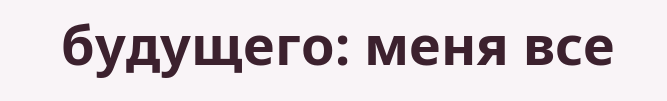будущего: меня все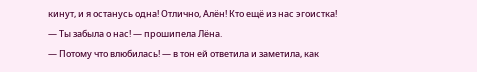кинут, и я останусь одна! Отлично, Алён! Кто ещё из нас эгоистка!
— Ты забыла о нас! — прошипела Лёна.
— Потому что влюбилась! — в тон ей ответила и заметила, как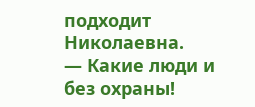подходит Николаевна.
— Какие люди и без охраны!